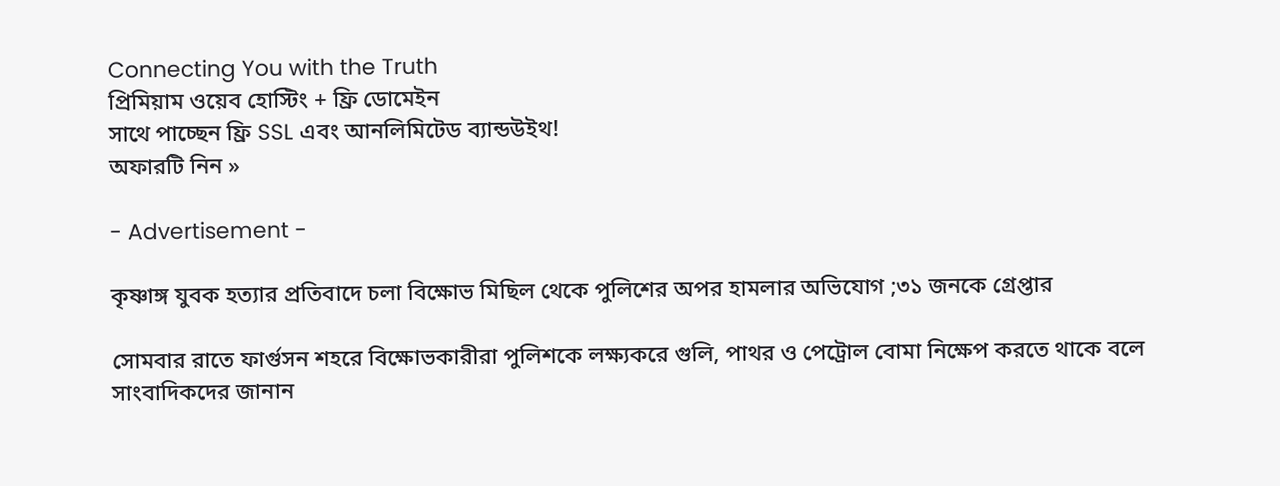Connecting You with the Truth
প্রিমিয়াম ওয়েব হোস্টিং + ফ্রি ডোমেইন
সাথে পাচ্ছেন ফ্রি SSL এবং আনলিমিটেড ব্যান্ডউইথ!
অফারটি নিন »

- Advertisement -

কৃষ্ণাঙ্গ যুবক হত্যার প্রতিবাদে চলা বিক্ষোভ মিছিল থেকে পুলিশের অপর হামলার অভিযোগ ;৩১ জনকে গ্রেপ্তার

সোমবার রাতে ফার্গুসন শহরে বিক্ষোভকারীরা পুলিশকে লক্ষ্যকরে গুলি, পাথর ও পেট্রোল বোমা নিক্ষেপ করতে থাকে বলে সাংবাদিকদের জানান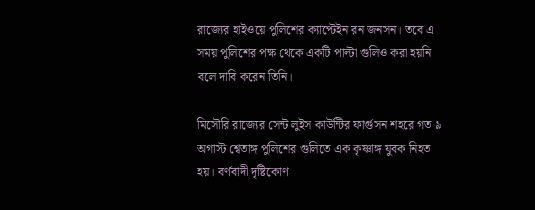রাজ্যের হাইওয়ে পুলিশের ক্যাপ্টেইন রন জনসন। তবে এ সময় পুলিশের পক্ষ থেকে একটি পাল্টা গুলিও করা হয়নি বলে দাবি করেন তিনি।

মিসৌরি রাজ্যের সেন্ট লুইস কাউন্টির ফার্গুসন শহরে গত ৯ অগাস্ট শ্বেতাঙ্গ পুলিশের গুলিতে এক কৃষ্ণাঙ্গ যুবক নিহত হয়। বর্ণবাদী দৃষ্টিকোণ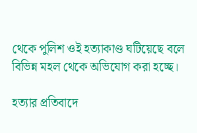থেকে পুলিশ ওই হত্যাকাণ্ড ঘটিয়েছে বলে বিভিন্ন মহল থেকে অভিযোগ করা হচ্ছে।

হত্যার প্রতিবাদে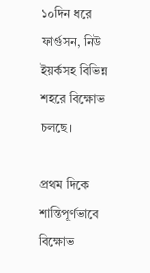১০দিন ধরে ফার্গুসন, নিউ ইয়র্কসহ বিভিন্ন শহরে বিক্ষোভ চলছে।

প্রথম দিকে শান্তিপূর্ণভাবে বিক্ষোভ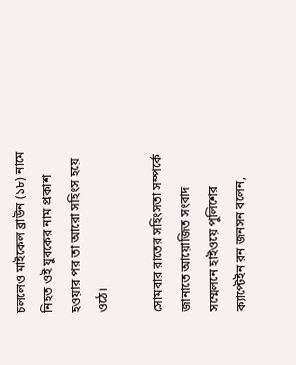চললেও মাইকেল ব্রাউন (১৮) নামে নিহত ওই যুবকের নাম প্রকাশ হওয়ার পর তা আরো সহিংস হয়ে ওঠে।

সোমবার রাতের সহিংসতা সম্পর্কে জানাতে আয়োজিত সংবাদ সম্মেলনে হাইওয়ে পুলিশের ক্যাপ্টেইন রন জনসন বলেন,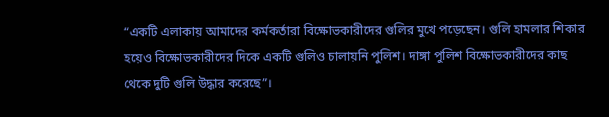“একটি এলাকায় আমাদের কর্মকর্তারা বিক্ষোভকারীদের গুলির মুখে পড়েছেন। গুলি হামলার শিকার হয়েও বিক্ষোভকারীদের দিকে একটি গুলিও চালায়নি পুলিশ। দাঙ্গা পুলিশ বিক্ষোভকারীদের কাছ থেকে দুটি গুলি উদ্ধার করেছে”।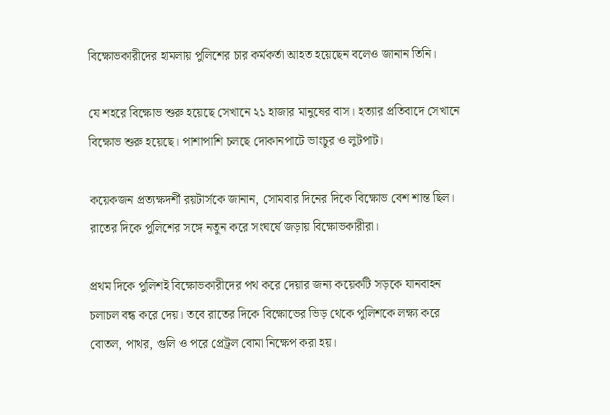বিক্ষোভকারীদের হামলায় পুলিশের চার কর্মকর্তা আহত হয়েছেন বলেও জানান তিনি।

যে শহরে বিক্ষোভ শুরু হয়েছে সেখানে ২১ হাজার মানুষের বাস। হত্যার প্রতিবাদে সেখানে বিক্ষোভ শুরু হয়েছে। পাশাপাশি চলছে দোকানপাটে ভাংচুর ও লুটপাট।

কয়েকজন প্রত্যক্ষদর্শী রয়টার্সকে জানান, সোমবার দিনের দিকে বিক্ষোভ বেশ শান্ত ছিল। রাতের দিকে পুলিশের সঙ্গে নতুন করে সংঘর্ষে জড়ায় বিক্ষোভকারীরা।

প্রথম দিকে পুলিশই বিক্ষোভকারীদের পথ করে দেয়ার জন্য কয়েকটি সড়কে যানবাহন চলাচল বন্ধ করে দেয়। তবে রাতের দিকে বিক্ষোভের ভিড় থেকে পুলিশকে লক্ষ্য করে বোতল, পাথর, গুলি ও পরে প্রেট্রল বোমা নিক্ষেপ করা হয়।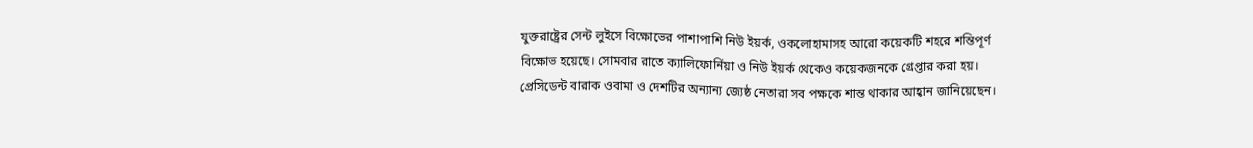যুক্তরাষ্ট্রের সেন্ট লুইসে বিক্ষোভের পাশাপাশি নিউ ইয়র্ক, ওকলোহামাসহ আরো কয়েকটি শহরে শন্তিপূর্ণ বিক্ষোভ হয়েছে। সোমবার রাতে ক্যালিফোর্নিয়া ও নিউ ইয়র্ক থেকেও কয়েকজনকে গ্রেপ্তার করা হয়।
প্রেসিডেন্ট বারাক ওবামা ও দেশটির অন্যান্য জ্যেষ্ঠ নেতারা সব পক্ষকে শান্ত থাকার আহ্বান জানিয়েছেন।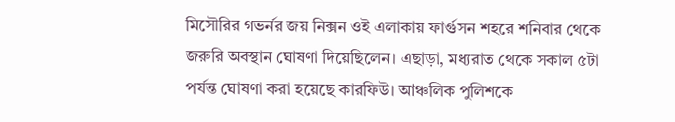মিসৌরির গভর্নর জয় নিক্সন ওই এলাকায় ফার্গুসন শহরে শনিবার থেকে জরুরি অবস্থান ঘোষণা দিয়েছিলেন। এছাড়া, মধ্যরাত থেকে সকাল ৫টা পর্যন্ত ঘোষণা করা হয়েছে কারফিউ। আঞ্চলিক পুলিশকে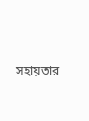সহায়তার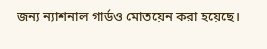জন্য ন্যাশনাল গার্ডও মোতয়েন করা হয়েছে।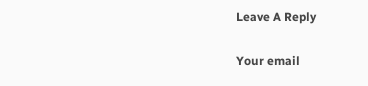Leave A Reply

Your email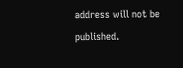address will not be published.